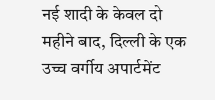नई शादी के केवल दो महीने बाद, दिल्ली के एक उच्च वर्गीय अपार्टमेंट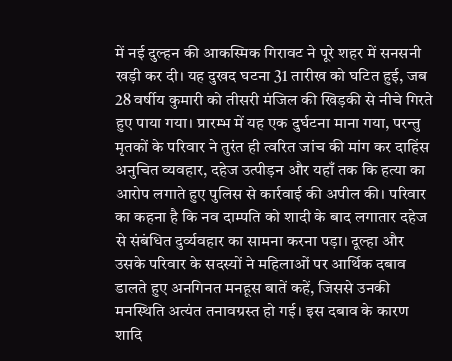में नई दुल्हन की आकस्मिक गिरावट ने पूरे शहर में सनसनी खड़ी कर दी। यह दुखद घटना 31 तारीख को घटित हुई, जब 28 वर्षीय कुमारी को तीसरी मंजिल की खिड़की से नीचे गिरते हुए पाया गया। प्रारम्भ में यह एक दुर्घटना माना गया, परन्तु मृतकों के परिवार ने तुरंत ही त्वरित जांच की मांग कर दाहिंस अनुचित व्यवहार, दहेज उत्पीड़न और यहाँ तक कि हत्या का आरोप लगाते हुए पुलिस से कार्रवाई की अपील की। परिवार का कहना है कि नव दाम्पति को शादी के बाद लगातार दहेज से संबंधित दुर्व्यवहार का सामना करना पड़ा। दूल्हा और उसके परिवार के सदस्यों ने महिलाओं पर आर्थिक दबाव डालते हुए अनगिनत मनहूस बातें कहें, जिससे उनकी मनस्थिति अत्यंत तनावग्रस्त हो गई। इस दबाव के कारण शादि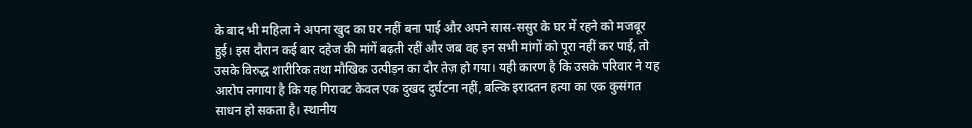के बाद भी महिला ने अपना खुद का घर नहीं बना पाई और अपने सास-ससुर के घर में रहने को मजबूर हुई। इस दौरान कई बार दहेज की मांगें बढ़ती रहीं और जब वह इन सभी मांगों को पूरा नहीं कर पाई, तो उसके विरुद्ध शारीरिक तथा मौखिक उत्पीड़न का दौर तेज़ हो गया। यही कारण है कि उसके परिवार ने यह आरोप लगाया है कि यह गिरावट केवल एक दुखद दुर्घटना नहीं, बल्कि इरादतन हत्या का एक कुसंगत साधन हो सकता है। स्थानीय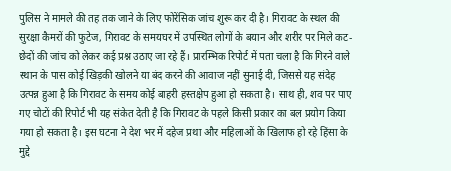पुलिस ने मामले की तह तक जाने के लिए फोरेंसिक जांच शुरू कर दी है। गिरावट के स्थल की सुरक्षा कैमरों की फुटेज, गिरावट के समयघर में उपस्थित लोगों के बयान और शरीर पर मिले कट-छेदों की जांच को लेकर कई प्रश्न उठाए जा रहे हैं। प्रारम्भिक रिपोर्ट में पता चला है कि गिरने वाले स्थान के पास कोई खिड़की खोलने या बंद करने की आवाज नहीं सुनाई दी, जिससे यह संदेह उत्पन्न हुआ है कि गिरावट के समय कोई बाहरी हस्तक्षेप हुआ हो सकता है। साथ ही, शव पर पाए गए चोटों की रिपोर्ट भी यह संकेत देती है कि गिरावट के पहले किसी प्रकार का बल प्रयोग किया गया हो सकता है। इस घटना ने देश भर में दहेज प्रथा और महिलाओं के खिलाफ हो रहे हिंसा के मुद्दे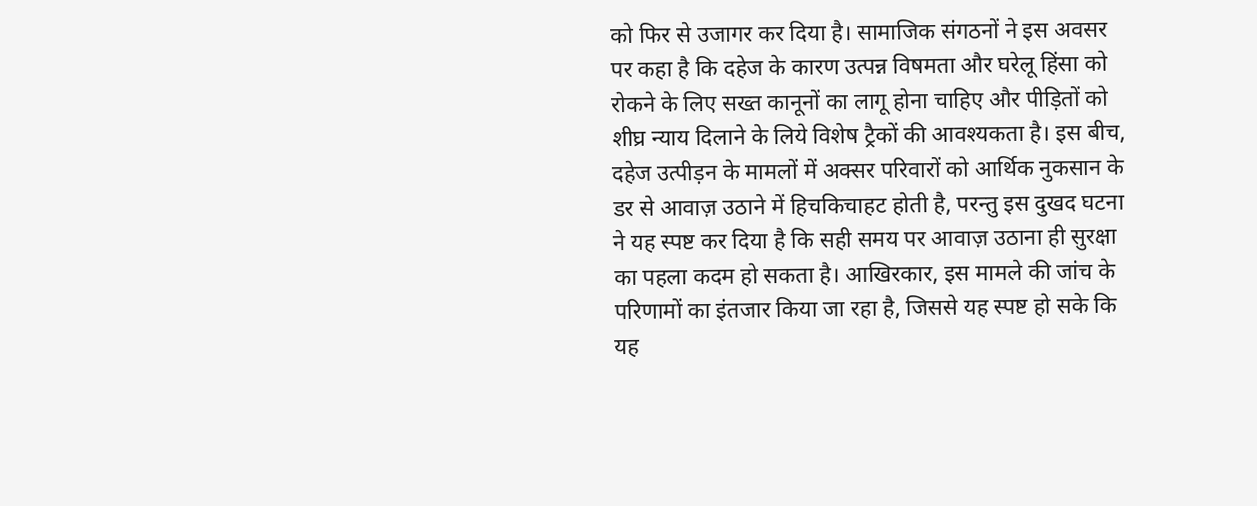को फिर से उजागर कर दिया है। सामाजिक संगठनों ने इस अवसर पर कहा है कि दहेज के कारण उत्पन्न विषमता और घरेलू हिंसा को रोकने के लिए सख्त कानूनों का लागू होना चाहिए और पीड़ितों को शीघ्र न्याय दिलाने के लिये विशेष ट्रैकों की आवश्यकता है। इस बीच, दहेज उत्पीड़न के मामलों में अक्सर परिवारों को आर्थिक नुकसान के डर से आवाज़ उठाने में हिचकिचाहट होती है, परन्तु इस दुखद घटना ने यह स्पष्ट कर दिया है कि सही समय पर आवाज़ उठाना ही सुरक्षा का पहला कदम हो सकता है। आखिरकार, इस मामले की जांच के परिणामों का इंतजार किया जा रहा है, जिससे यह स्पष्ट हो सके कि यह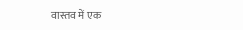वास्तव में एक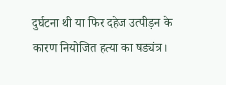दुर्घटना थी या फिर दहेज उत्पीड़न के कारण नियोजित हत्या का षड्यंत्र।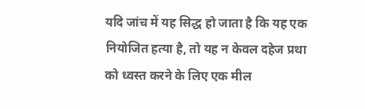यदि जांच में यह सिद्ध हो जाता है कि यह एक नियोजित हत्या है, तो यह न केवल दहेज प्रथा को ध्वस्त करने के लिए एक मील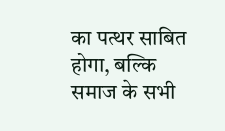का पत्थर साबित होगा, बल्कि समाज के सभी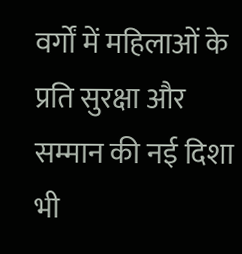वर्गों में महिलाओं के प्रति सुरक्षा और सम्मान की नई दिशा भी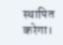स्थापित करेगा।